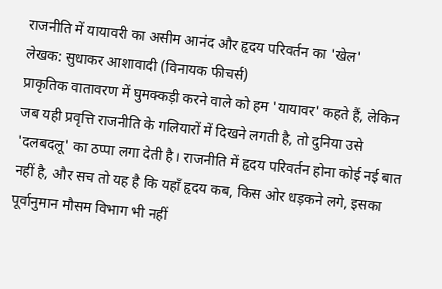राजनीति में यायावरी का असीम आनंद और हृदय परिवर्तन का 'खेल'
लेखक: सुधाकर आशावादी (विनायक फीचर्स)
प्राकृतिक वातावरण में घुमक्कड़ी करने वाले को हम 'यायावर' कहते हैं, लेकिन जब यही प्रवृत्ति राजनीति के गलियारों में दिखने लगती है, तो दुनिया उसे 'दलबदलू' का ठप्पा लगा देती है। राजनीति में हृदय परिवर्तन होना कोई नई बात नहीं है, और सच तो यह है कि यहाँ हृदय कब, किस ओर धड़कने लगे, इसका पूर्वानुमान मौसम विभाग भी नहीं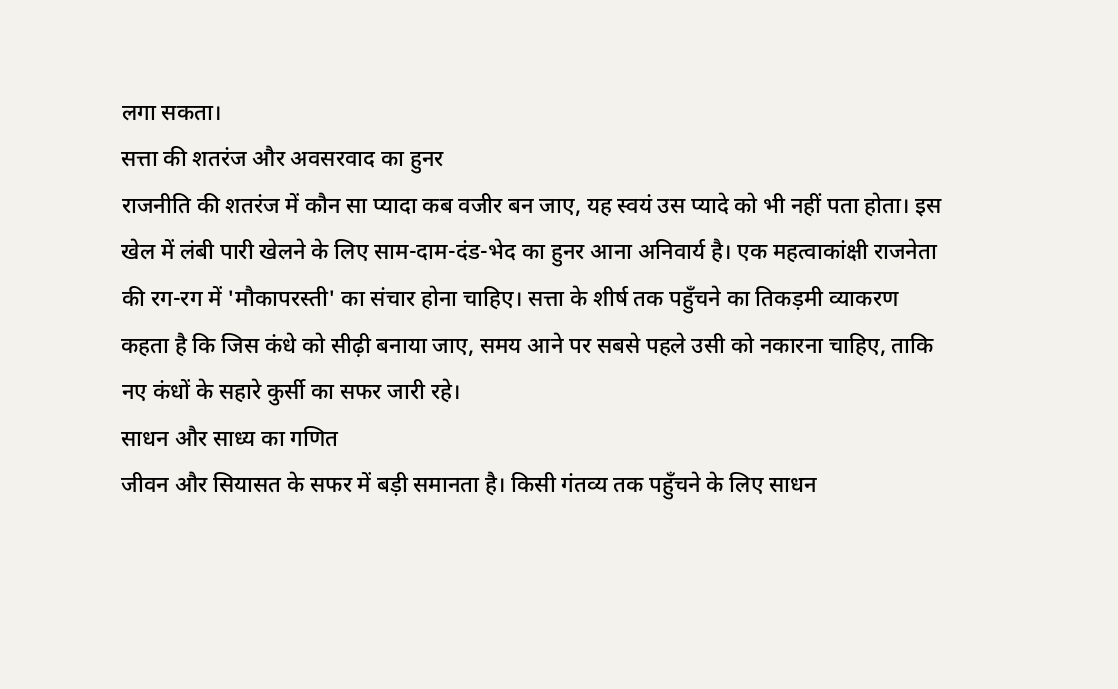लगा सकता।
सत्ता की शतरंज और अवसरवाद का हुनर
राजनीति की शतरंज में कौन सा प्यादा कब वजीर बन जाए, यह स्वयं उस प्यादे को भी नहीं पता होता। इस खेल में लंबी पारी खेलने के लिए साम-दाम-दंड-भेद का हुनर आना अनिवार्य है। एक महत्वाकांक्षी राजनेता की रग-रग में 'मौकापरस्ती' का संचार होना चाहिए। सत्ता के शीर्ष तक पहुँचने का तिकड़मी व्याकरण कहता है कि जिस कंधे को सीढ़ी बनाया जाए, समय आने पर सबसे पहले उसी को नकारना चाहिए, ताकि नए कंधों के सहारे कुर्सी का सफर जारी रहे।
साधन और साध्य का गणित
जीवन और सियासत के सफर में बड़ी समानता है। किसी गंतव्य तक पहुँचने के लिए साधन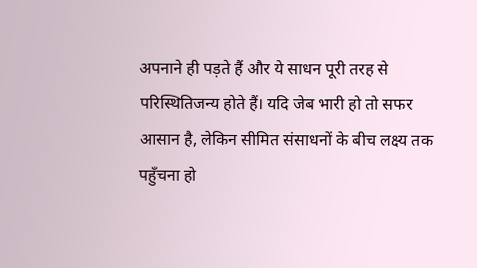अपनाने ही पड़ते हैं और ये साधन पूरी तरह से परिस्थितिजन्य होते हैं। यदि जेब भारी हो तो सफर आसान है, लेकिन सीमित संसाधनों के बीच लक्ष्य तक पहुँचना हो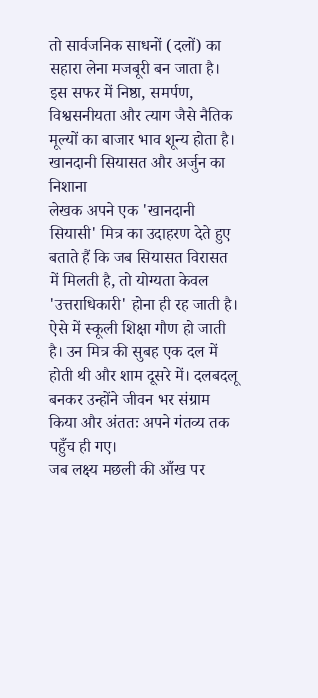तो सार्वजनिक साधनों (दलों) का सहारा लेना मजबूरी बन जाता है। इस सफर में निष्ठा, समर्पण, विश्वसनीयता और त्याग जैसे नैतिक मूल्यों का बाजार भाव शून्य होता है।
खानदानी सियासत और अर्जुन का निशाना
लेखक अपने एक 'खानदानी सियासी' मित्र का उदाहरण देते हुए बताते हैं कि जब सियासत विरासत में मिलती है, तो योग्यता केवल 'उत्तराधिकारी' होना ही रह जाती है। ऐसे में स्कूली शिक्षा गौण हो जाती है। उन मित्र की सुबह एक दल में होती थी और शाम दूसरे में। दलबदलू बनकर उन्होंने जीवन भर संग्राम किया और अंततः अपने गंतव्य तक पहुँच ही गए।
जब लक्ष्य मछली की आँख पर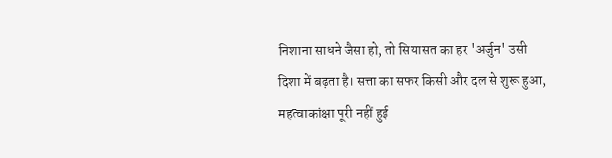निशाना साधने जैसा हो, तो सियासत का हर 'अर्जुन' उसी दिशा में बढ़ता है। सत्ता का सफर किसी और दल से शुरू हुआ, महत्वाकांक्षा पूरी नहीं हुई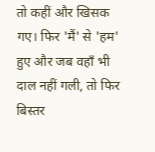तो कहीं और खिसक गए। फिर 'मैं' से 'हम' हुए और जब वहाँ भी दाल नहीं गली, तो फिर बिस्तर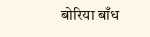बोरिया बाँध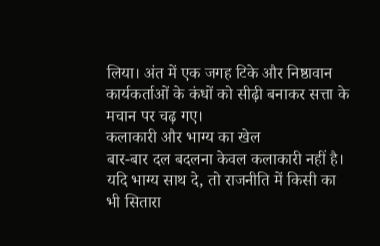लिया। अंत में एक जगह टिके और निष्ठावान कार्यकर्ताओं के कंधों को सीढ़ी बनाकर सत्ता के मचान पर चढ़ गए।
कलाकारी और भाग्य का खेल
बार-बार दल बदलना केवल कलाकारी नहीं है। यदि भाग्य साथ दे, तो राजनीति में किसी का भी सितारा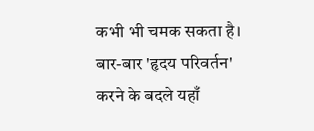कभी भी चमक सकता है। बार-बार 'हृदय परिवर्तन' करने के बदले यहाँ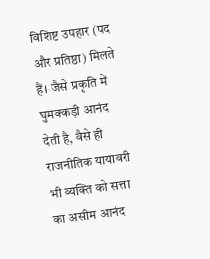विशिष्ट उपहार (पद और प्रतिष्ठा) मिलते हैं। जैसे प्रकृति में घुमक्कड़ी आनंद देती है, वैसे ही राजनीतिक यायावरी भी व्यक्ति को सत्ता का असीम आनंद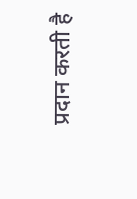प्रदान करती है